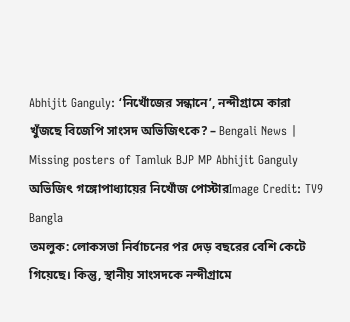Abhijit Ganguly: ‘নিখোঁজের সন্ধানে’, নন্দীগ্রামে কারা খুঁজছে বিজেপি সাংসদ অভিজিৎকে? – Bengali News | Missing posters of Tamluk BJP MP Abhijit Ganguly
অভিজিৎ গঙ্গোপাধ্যায়ের নিখোঁজ পোস্টারImage Credit: TV9 Bangla
তমলুক: লোকসভা নির্বাচনের পর দেড় বছরের বেশি কেটে গিয়েছে। কিন্তু, স্থানীয় সাংসদকে নন্দীগ্রামে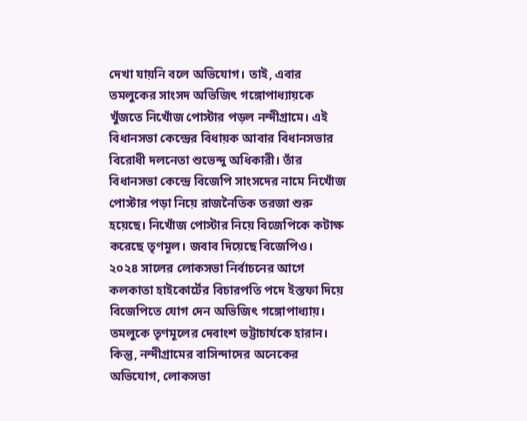দেখা যায়নি বলে অভিযোগ। তাই, এবার তমলুকের সাংসদ অভিজিৎ গঙ্গোপাধ্যায়কে খুঁজতে নিখোঁজ পোস্টার পড়ল নন্দীগ্রামে। এই বিধানসভা কেন্দ্রের বিধায়ক আবার বিধানসভার বিরোধী দলনেতা শুভেন্দু অধিকারী। তাঁর বিধানসভা কেন্দ্রে বিজেপি সাংসদের নামে নিখোঁজ পোস্টার পড়া নিয়ে রাজনৈতিক তরজা শুরু হয়েছে। নিখোঁজ পোস্টার নিয়ে বিজেপিকে কটাক্ষ করেছে তৃণমূল। জবাব দিয়েছে বিজেপিও।
২০২৪ সালের লোকসভা নির্বাচনের আগে কলকাতা হাইকোর্টের বিচারপতি পদে ইস্তফা দিয়ে বিজেপিতে যোগ দেন অভিজিৎ গঙ্গোপাধ্যায়। তমলুকে তৃণমূলের দেবাংশ ভট্টাচার্যকে হারান। কিন্তু, নন্দীগ্রামের বাসিন্দাদের অনেকের অভিযোগ, লোকসভা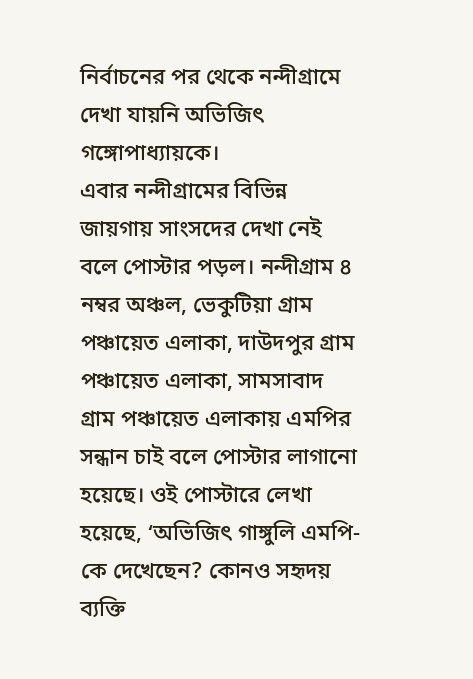নির্বাচনের পর থেকে নন্দীগ্রামে দেখা যায়নি অভিজিৎ গঙ্গোপাধ্যায়কে।
এবার নন্দীগ্রামের বিভিন্ন জায়গায় সাংসদের দেখা নেই বলে পোস্টার পড়ল। নন্দীগ্রাম ৪ নম্বর অঞ্চল, ভেকুটিয়া গ্রাম পঞ্চায়েত এলাকা, দাউদপুর গ্রাম পঞ্চায়েত এলাকা, সামসাবাদ গ্রাম পঞ্চায়েত এলাকায় এমপির সন্ধান চাই বলে পোস্টার লাগানো হয়েছে। ওই পোস্টারে লেখা হয়েছে, ‘অভিজিৎ গাঙ্গুলি এমপি-কে দেখেছেন? কোনও সহৃদয় ব্যক্তি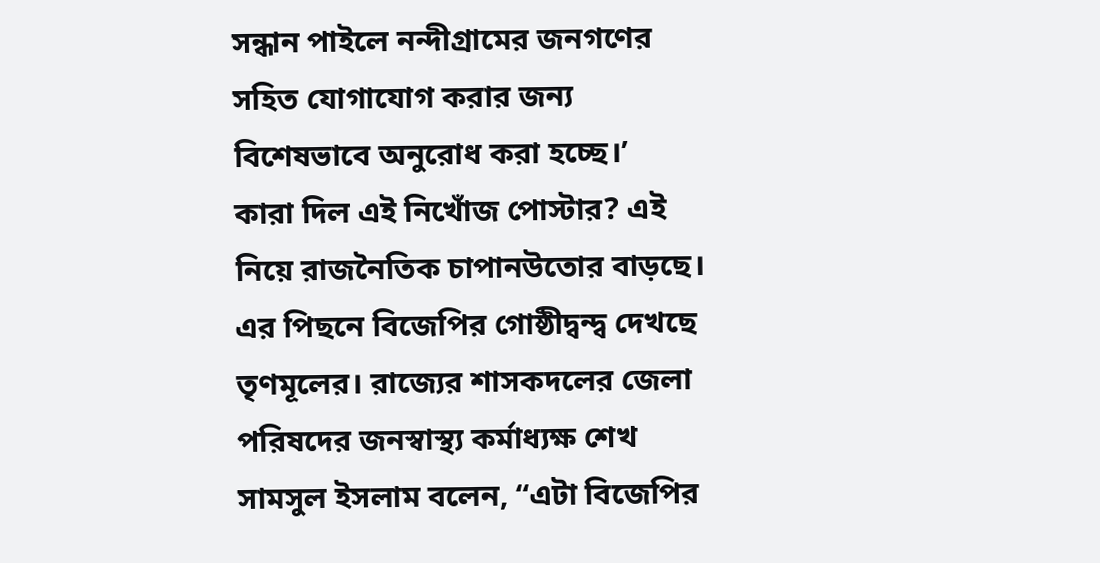সন্ধান পাইলে নন্দীগ্রামের জনগণের সহিত যোগাযোগ করার জন্য বিশেষভাবে অনুরোধ করা হচ্ছে।’
কারা দিল এই নিখোঁজ পোস্টার? এই নিয়ে রাজনৈতিক চাপানউতোর বাড়ছে। এর পিছনে বিজেপির গোষ্ঠীদ্বন্দ্ব দেখছে তৃণমূলের। রাজ্যের শাসকদলের জেলা পরিষদের জনস্বাস্থ্য কর্মাধ্যক্ষ শেখ সামসুল ইসলাম বলেন, “এটা বিজেপির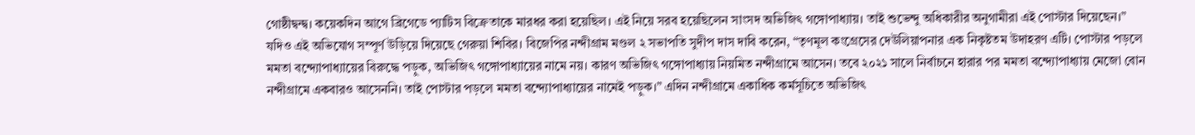গোষ্ঠীদ্বন্দ্ব। কয়েকদিন আগে ব্রিগেডে প্যাটিস বিক্রেতাকে মারধর করা হয়েছিল। এই নিয়ে সরব হয়েছিলেন সাংসদ অভিজিৎ গঙ্গোপাধ্যায়। তাই শুভেন্দু অধিকারীর অনুগামীরা এই পোস্টার দিয়েছেন।”
যদিও এই অভিযোগ সম্পূর্ণ উড়িয়ে দিয়েছে গেরুয়া শিবির। বিজেপির নন্দীগ্রাম মণ্ডল ২ সভাপতি সুদীপ দাস দাবি করেন, “তৃণমূল কংগ্রেসের দেউলিয়াপনার এক নিকৃষ্টতম উদাহরণ এটি। পোস্টার পড়লে মমতা বন্দ্যোপাধ্যায়ের বিরুদ্ধে পড়ুক, অভিজিৎ গঙ্গোপাধ্যায়ের নামে নয়। কারণ অভিজিৎ গঙ্গোপাধ্যায় নিয়মিত নন্দীগ্রামে আসেন। তবে ২০২১ সালে নির্বাচনে হারার পর মমতা বন্দ্যোপাধ্যায় মেজো বোন নন্দীগ্রামে একবারও আসেননি। তাই পোস্টার পড়লে মমতা বন্দ্যোপাধ্যায়ের নামেই পড়ুক।” এদিন নন্দীগ্রামে একাধিক কর্মসূচিতে অভিজিৎ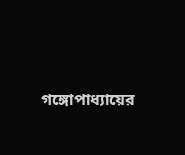গঙ্গোপাধ্যায়ের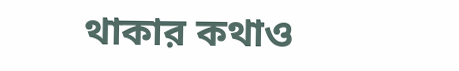থাকার কথাও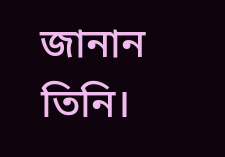জানান তিনি।